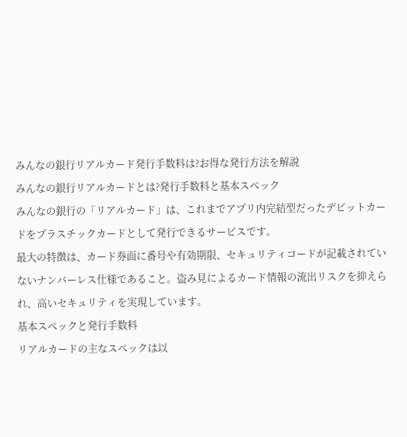みんなの銀行リアルカード発行手数料は?お得な発行方法を解説
みんなの銀行リアルカードとは?発行手数料と基本スペック
みんなの銀行の「リアルカード」は、これまでアプリ内完結型だったデビットカードをプラスチックカードとして発行できるサービスです。
最大の特徴は、カード券面に番号や有効期限、セキュリティコードが記載されていないナンバーレス仕様であること。盗み見によるカード情報の流出リスクを抑えられ、高いセキュリティを実現しています。
基本スペックと発行手数料
リアルカードの主なスペックは以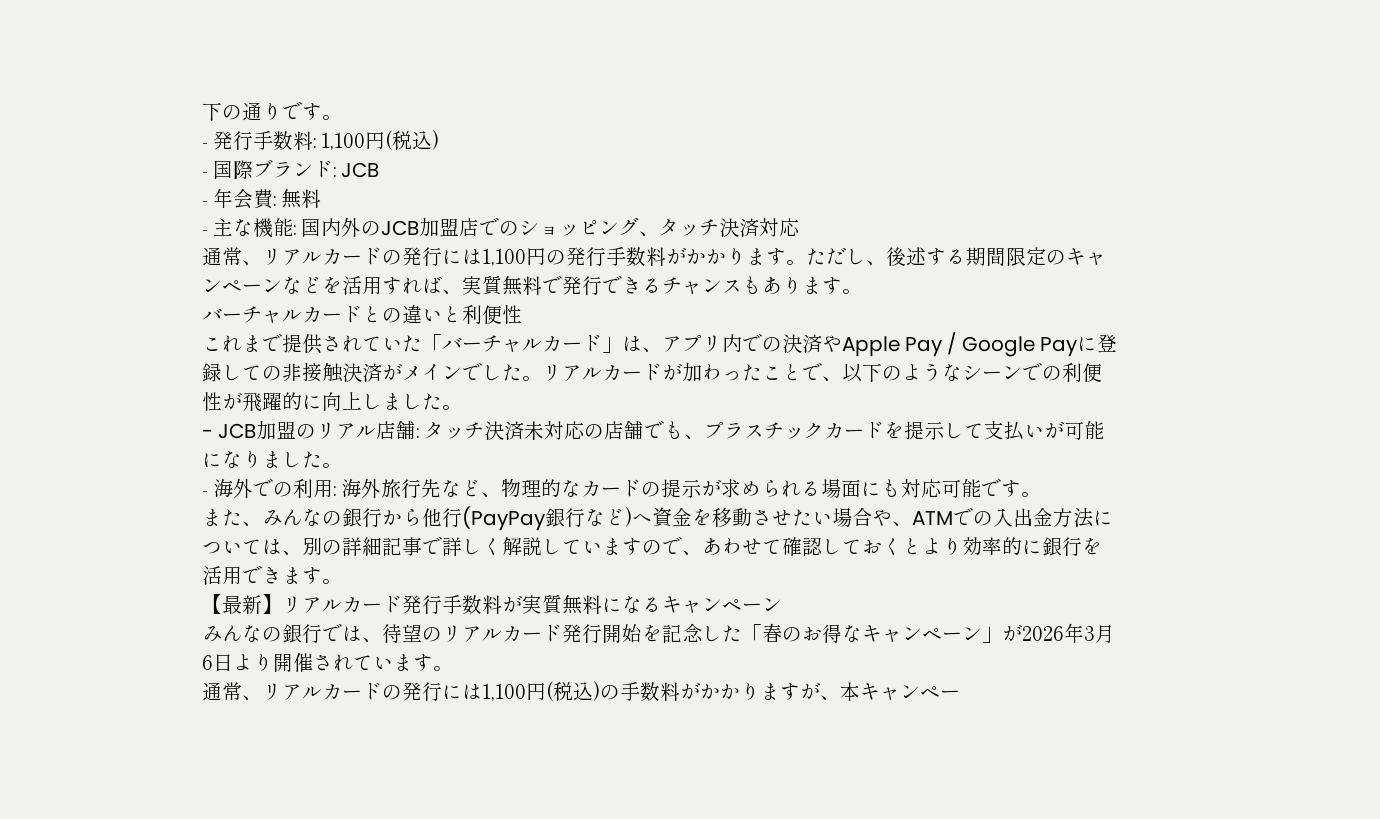下の通りです。
- 発行手数料: 1,100円(税込)
- 国際ブランド: JCB
- 年会費: 無料
- 主な機能: 国内外のJCB加盟店でのショッピング、タッチ決済対応
通常、リアルカードの発行には1,100円の発行手数料がかかります。ただし、後述する期間限定のキャンペーンなどを活用すれば、実質無料で発行できるチャンスもあります。
バーチャルカードとの違いと利便性
これまで提供されていた「バーチャルカード」は、アプリ内での決済やApple Pay / Google Payに登録しての非接触決済がメインでした。リアルカードが加わったことで、以下のようなシーンでの利便性が飛躍的に向上しました。
- JCB加盟のリアル店舗: タッチ決済未対応の店舗でも、プラスチックカードを提示して支払いが可能になりました。
- 海外での利用: 海外旅行先など、物理的なカードの提示が求められる場面にも対応可能です。
また、みんなの銀行から他行(PayPay銀行など)へ資金を移動させたい場合や、ATMでの入出金方法については、別の詳細記事で詳しく解説していますので、あわせて確認しておくとより効率的に銀行を活用できます。
【最新】リアルカード発行手数料が実質無料になるキャンペーン
みんなの銀行では、待望のリアルカード発行開始を記念した「春のお得なキャンペーン」が2026年3月6日より開催されています。
通常、リアルカードの発行には1,100円(税込)の手数料がかかりますが、本キャンペー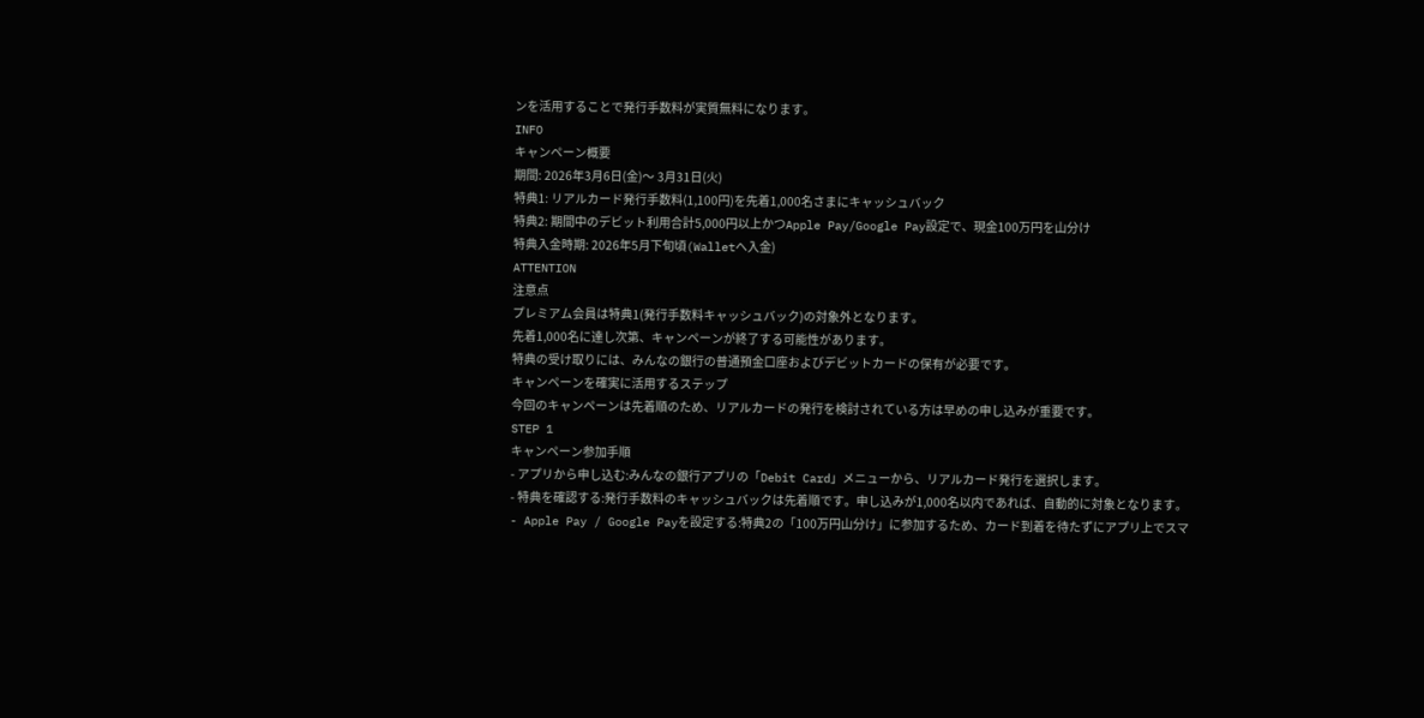ンを活用することで発行手数料が実質無料になります。
INFO
キャンペーン概要
期間: 2026年3月6日(金)〜 3月31日(火)
特典1: リアルカード発行手数料(1,100円)を先着1,000名さまにキャッシュバック
特典2: 期間中のデビット利用合計5,000円以上かつApple Pay/Google Pay設定で、現金100万円を山分け
特典入金時期: 2026年5月下旬頃(Walletへ入金)
ATTENTION
注意点
プレミアム会員は特典1(発行手数料キャッシュバック)の対象外となります。
先着1,000名に達し次第、キャンペーンが終了する可能性があります。
特典の受け取りには、みんなの銀行の普通預金口座およびデビットカードの保有が必要です。
キャンペーンを確実に活用するステップ
今回のキャンペーンは先着順のため、リアルカードの発行を検討されている方は早めの申し込みが重要です。
STEP 1
キャンペーン参加手順
- アプリから申し込む:みんなの銀行アプリの「Debit Card」メニューから、リアルカード発行を選択します。
- 特典を確認する:発行手数料のキャッシュバックは先着順です。申し込みが1,000名以内であれば、自動的に対象となります。
- Apple Pay / Google Payを設定する:特典2の「100万円山分け」に参加するため、カード到着を待たずにアプリ上でスマ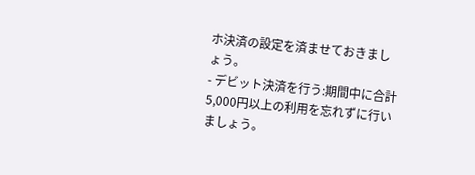ホ決済の設定を済ませておきましょう。
- デビット決済を行う:期間中に合計5,000円以上の利用を忘れずに行いましょう。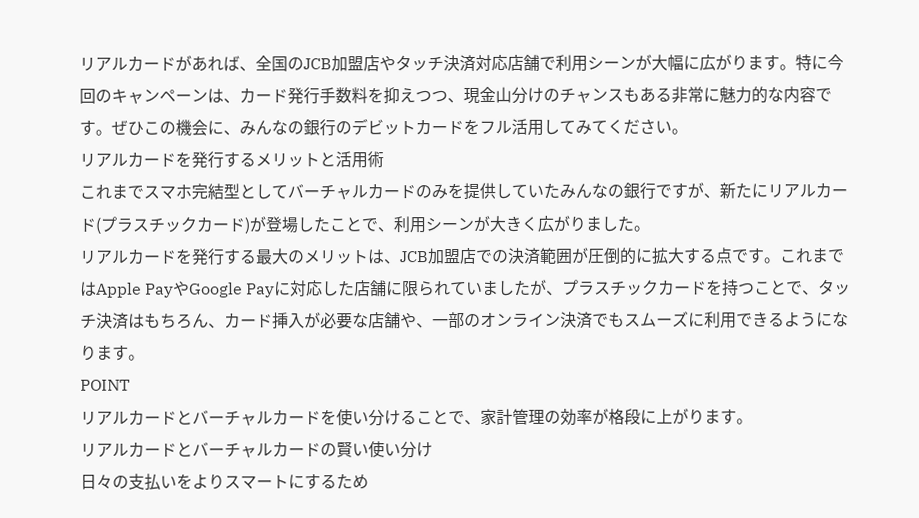リアルカードがあれば、全国のJCB加盟店やタッチ決済対応店舗で利用シーンが大幅に広がります。特に今回のキャンペーンは、カード発行手数料を抑えつつ、現金山分けのチャンスもある非常に魅力的な内容です。ぜひこの機会に、みんなの銀行のデビットカードをフル活用してみてください。
リアルカードを発行するメリットと活用術
これまでスマホ完結型としてバーチャルカードのみを提供していたみんなの銀行ですが、新たにリアルカード(プラスチックカード)が登場したことで、利用シーンが大きく広がりました。
リアルカードを発行する最大のメリットは、JCB加盟店での決済範囲が圧倒的に拡大する点です。これまではApple PayやGoogle Payに対応した店舗に限られていましたが、プラスチックカードを持つことで、タッチ決済はもちろん、カード挿入が必要な店舗や、一部のオンライン決済でもスムーズに利用できるようになります。
POINT
リアルカードとバーチャルカードを使い分けることで、家計管理の効率が格段に上がります。
リアルカードとバーチャルカードの賢い使い分け
日々の支払いをよりスマートにするため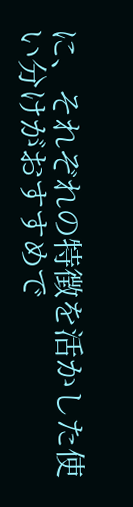に、それぞれの特徴を活かした使い分けがおすすめで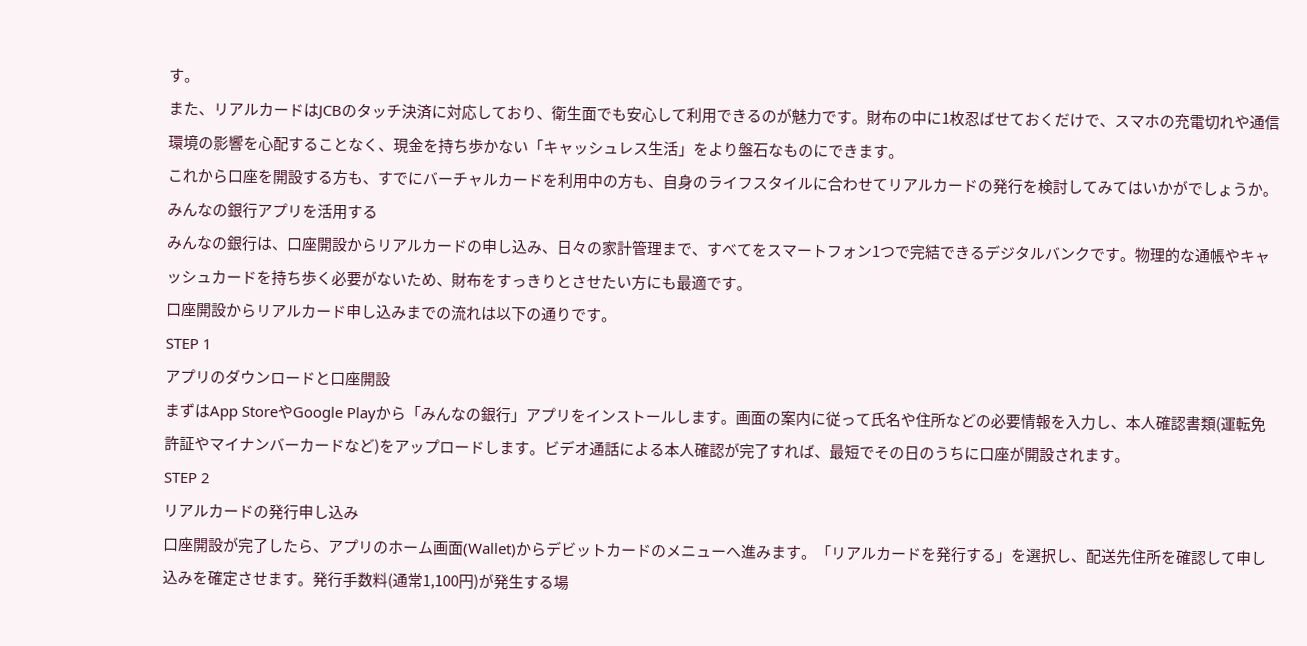す。
また、リアルカードはJCBのタッチ決済に対応しており、衛生面でも安心して利用できるのが魅力です。財布の中に1枚忍ばせておくだけで、スマホの充電切れや通信環境の影響を心配することなく、現金を持ち歩かない「キャッシュレス生活」をより盤石なものにできます。
これから口座を開設する方も、すでにバーチャルカードを利用中の方も、自身のライフスタイルに合わせてリアルカードの発行を検討してみてはいかがでしょうか。
みんなの銀行アプリを活用する
みんなの銀行は、口座開設からリアルカードの申し込み、日々の家計管理まで、すべてをスマートフォン1つで完結できるデジタルバンクです。物理的な通帳やキャッシュカードを持ち歩く必要がないため、財布をすっきりとさせたい方にも最適です。
口座開設からリアルカード申し込みまでの流れは以下の通りです。
STEP 1
アプリのダウンロードと口座開設
まずはApp StoreやGoogle Playから「みんなの銀行」アプリをインストールします。画面の案内に従って氏名や住所などの必要情報を入力し、本人確認書類(運転免許証やマイナンバーカードなど)をアップロードします。ビデオ通話による本人確認が完了すれば、最短でその日のうちに口座が開設されます。
STEP 2
リアルカードの発行申し込み
口座開設が完了したら、アプリのホーム画面(Wallet)からデビットカードのメニューへ進みます。「リアルカードを発行する」を選択し、配送先住所を確認して申し込みを確定させます。発行手数料(通常1,100円)が発生する場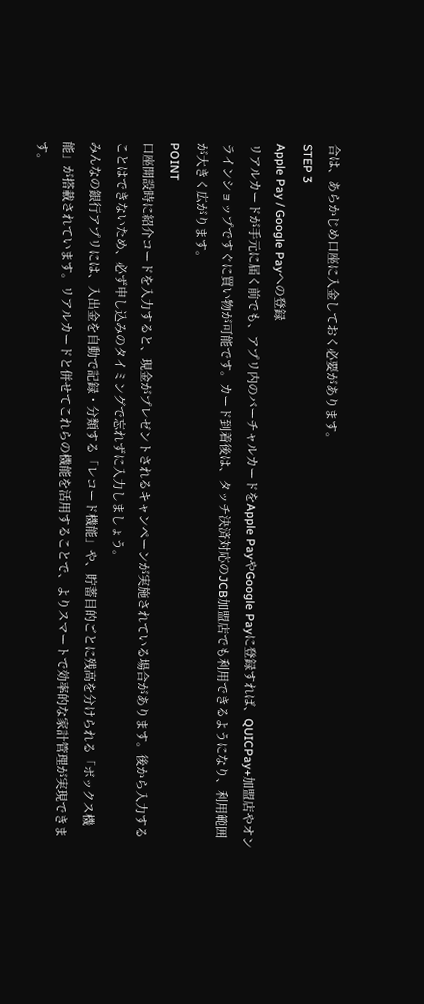合は、あらかじめ口座に入金しておく必要があります。
STEP 3
Apple Pay / Google Payへの登録
リアルカードが手元に届く前でも、アプリ内のバーチャルカードをApple PayやGoogle Payに登録すれば、QUICPay+加盟店やオンラインショップですぐに買い物が可能です。カード到着後は、タッチ決済対応のJCB加盟店でも利用できるようになり、利用範囲が大きく広がります。
POINT
口座開設時に紹介コードを入力すると、現金がプレゼントされるキャンペーンが実施されている場合があります。後から入力することはできないため、必ず申し込みのタイミングで忘れずに入力しましょう。
みんなの銀行アプリには、入出金を自動で記録・分類する「レコード機能」や、貯蓄目的ごとに残高を分けられる「ボックス機能」が搭載されています。リアルカードと併せてこれらの機能を活用することで、よりスマートで効率的な家計管理が実現できます。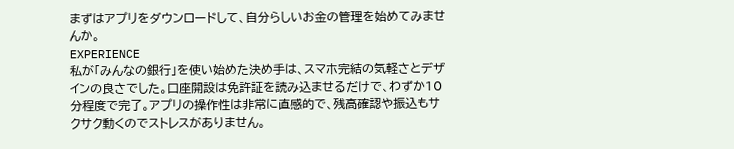まずはアプリをダウンロードして、自分らしいお金の管理を始めてみませんか。
EXPERIENCE
私が「みんなの銀行」を使い始めた決め手は、スマホ完結の気軽さとデザインの良さでした。口座開設は免許証を読み込ませるだけで、わずか10分程度で完了。アプリの操作性は非常に直感的で、残高確認や振込もサクサク動くのでストレスがありません。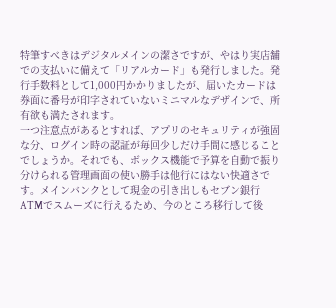特筆すべきはデジタルメインの潔さですが、やはり実店舗での支払いに備えて「リアルカード」も発行しました。発行手数料として1,000円かかりましたが、届いたカードは券面に番号が印字されていないミニマルなデザインで、所有欲も満たされます。
一つ注意点があるとすれば、アプリのセキュリティが強固な分、ログイン時の認証が毎回少しだけ手間に感じることでしょうか。それでも、ボックス機能で予算を自動で振り分けられる管理画面の使い勝手は他行にはない快適さです。メインバンクとして現金の引き出しもセブン銀行ATMでスムーズに行えるため、今のところ移行して後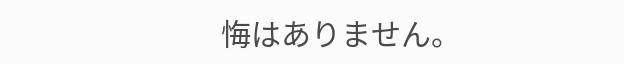悔はありません。